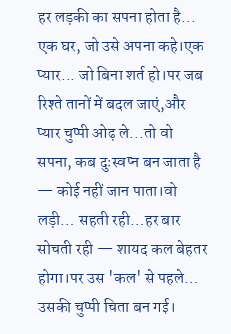हर लड़की का सपना होता है... एक घर, जो उसे अपना कहे।एक प्यार... जो बिना शर्त हो।पर जब रिश्ते तानों में बदल जाएं,और प्यार चुप्पी ओढ़ ले...तो वो सपना, कब दुःस्वप्न बन जाता है — कोई नहीं जान पाता।वो लड़ी… सहती रही…हर बार सोचती रही — शायद कल बेहतर होगा।पर उस 'कल' से पहले…
उसकी चुप्पी चिता बन गई।